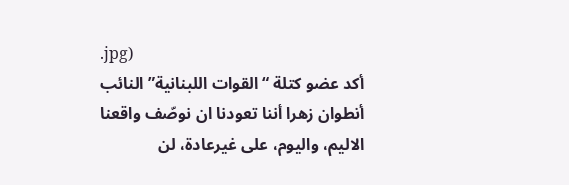.jpg)
أكد عضو كتلة “القوات اللبنانية” النائب أنطوان زهرا أننا تعودنا ان نوصّف واقعنا الاليم، واليوم، على غيرعادة، لن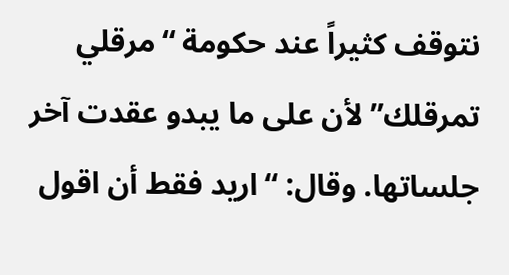نتوقف كثيراً عند حكومة “مرقلي تمرقلك” لأن على ما يبدو عقدت آخر جلساتها. وقال: “اريد فقط أن اقول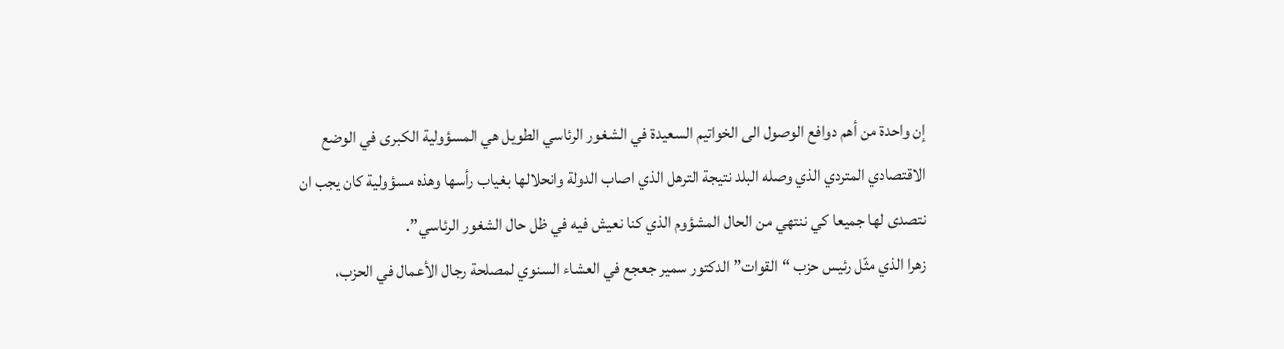إن واحدة من أهم دوافع الوصول الى الخواتيم السعيدة في الشغور الرئاسي الطويل هي المسؤولية الكبرى في الوضع الاقتصادي المتردي الذي وصله البلد نتيجة الترهل الذي اصاب الدولة وانحلالها بغياب رأسها وهذه مسؤولية كان يجب ان نتصدى لها جميعا كي ننتهي من الحال المشؤوم الذي كنا نعيش فيه في ظل حال الشغور الرئاسي”.
زهرا الذي مثّل رئيس حزب “القوات” الدكتور سمير جعجع في العشاء السنوي لمصلحة رجال الأعمال في الحزب،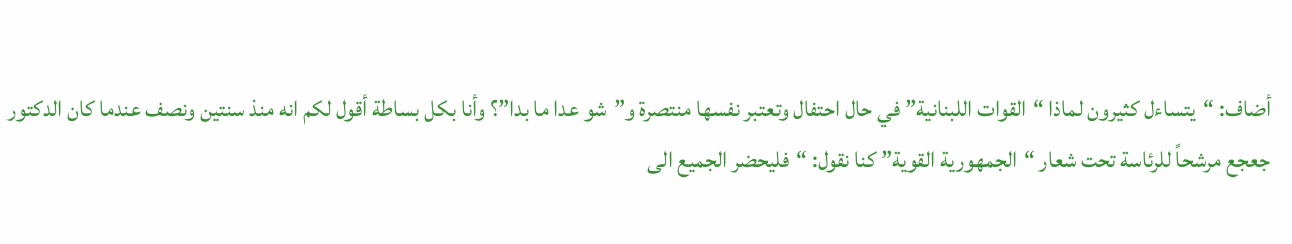أضاف: “يتساءل كثيرون لماذا “القوات اللبنانية” في حال احتفال وتعتبر نفسها منتصرة و”شو عدا ما بدا”؟ وأنا بكل بساطة أقول لكم انه منذ سنتين ونصف عندما كان الدكتور جعجع مرشحاً للرئاسة تحت شعار “الجمهورية القوية” كنا نقول: “فليحضر الجميع الى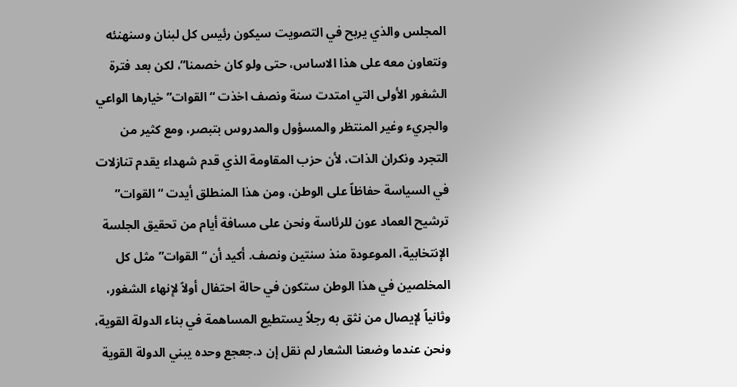المجلس والذي يربح في التصويت سيكون رئيس كل لبنان وسنهنئه ونتعاون معه على هذا الاساس، حتى ولو كان خصمنا”، لكن بعد فترة الشغور الأولى التي امتدت سنة ونصف اخذت “القوات” خيارها الواعي والجريء وغير المنتظر والمسؤول والمدروس بتبصر، ومع كثير من التجرد ونكران الذات، لأن حزب المقاومة الذي قدم شهداء يقدم تنازلات في السياسة حفاظاً على الوطن، ومن هذا المنطلق أيدت “القوات” ترشيح العماد عون للرئاسة ونحن على مسافة أيام من تحقيق الجلسة الإنتخابية، الموعودة منذ سنتين ونصف. أكيد أن “القوات” مثل كل المخلصين في هذا الوطن ستكون في حالة احتفال أولاً لإنهاء الشغور، وثانياً لإيصال من نثق به رجلاً يستطيع المساهمة في بناء الدولة القوية، ونحن عندما وضعنا الشعار لم نقل إن د.جعجع وحده يبني الدولة القوية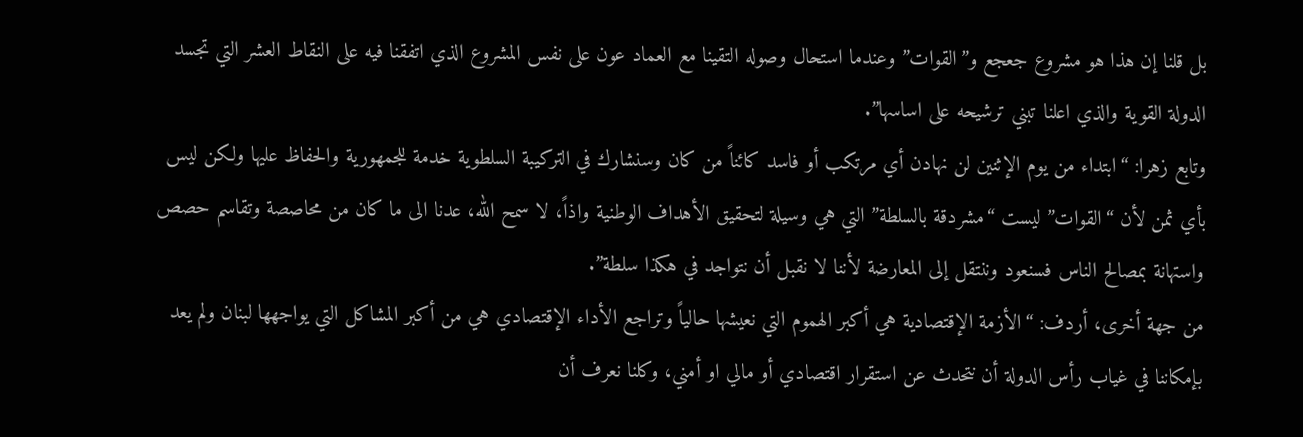بل قلنا إن هذا هو مشروع جعجع و”القوات” وعندما استحال وصوله التقينا مع العماد عون على نفس المشروع الذي اتفقنا فيه على النقاط العشر التي تجسد الدولة القوية والذي اعلنا تبني ترشيحه على اساسها”.
وتابع زهرا: “ابتداء من يوم الإثنين لن نهادن أي مرتكب أو فاسد كائناً من كان وسنشارك في التركيبة السلطوية خدمة للجمهورية والحفاظ عليها ولكن ليس بأي ثمن لأن “القوات” ليست “مشردقة بالسلطة” التي هي وسيلة لتحقيق الأهداف الوطنية واذاً، لا سمح الله، عدنا الى ما كان من محاصصة وتقاسم حصص واستهانة بمصالح الناس فسنعود وننتقل إلى المعارضة لأننا لا نقبل أن نتواجد في هكذا سلطة”.
من جهة أخرى، أردف: “الأزمة الإقتصادية هي أكبر الهموم التي نعيشها حالياً وتراجع الأداء الإقتصادي هي من أكبر المشاكل التي يواجهها لبنان ولم يعد بإمكاننا في غياب رأس الدولة أن نتحدث عن استقرار اقتصادي أو مالي او أمني، وكلنا نعرف أن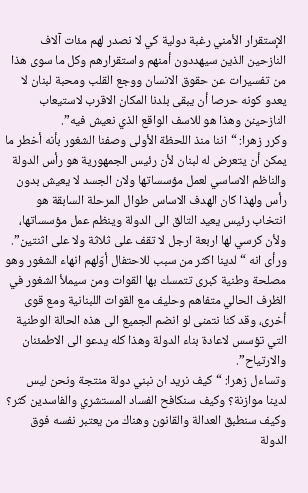الإستقرار الأمني رغبة دولية كي لا نصدر لهم مئات آلاف النازحين الذين سيهددون أمنهم واستقرارهم وكل ما سوى هذا من تفسيرات عن حقوق الانسان ووجع القلب ومحبة لبنان لا يعدو كونه حرصا أن يبقى بلدنا المكان الاقرب لاستيعاب النازحينن وهذا هو للاسف الواقع الذي نعيش فيه”.
وكرر زهرا: “اننا منذ اللحظة الأولى وصفنا الشغور بأنه أخطر ما يمكن أن يتعرض له لبنان لأن رئيس الجمهورية هو رأس الدولة والناظم الاساسي لعمل مؤسساتها ولان الجسد لا يعيش بدون رأس ولهذا كان الهدف الاساس طوال المرحلة السابقة هو انتخاب رئيس يعيد التالق الى الدولة وينظم عمل مؤسساتها، ولأن كرسي لها اربعة ارجل لا تقف على ثلاثة ولا على اثنتين”.
ورأى انه “لدينا اكثر من سبب للاحتفال أوّلهم انهاء الشغور وهو مصلحة وطنية كبرى تتمسك بها القوات ومن سيملأ الشغور في الظرف الحالي متفاهم وحليف مع القوات اللبنانية ومع قوى أخرى، وقد كنا نتمنى لو انضم الجميع الى هذه الحالة الوطنية التي تؤسس لاعادة بناء الدولة وهذا كله يدعو الى الاطمئنان والارتياح”.
وتساءل زهرا: “كيف نريد ان نبني دولة منتجة ونحن ليس لدينا موازنة؟ وكيف سنكافح الفساد المستشري والفاسدين كثر؟ وكيف سنطبق العدالة والقانون وهناك من يعتبر نفسه فوق الدولة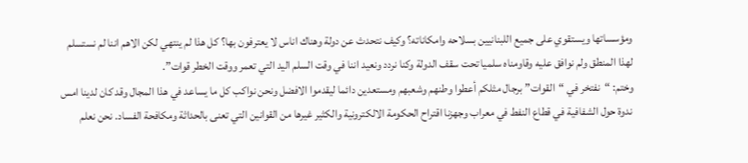ومؤسساتها ويستقوي على جميع اللبنانيين بسلاحه وامكاناته؟ وكيف نتحدث عن دولة وهناك اناس لا يعترفون بها؟ كل هذا لم ينتهي لكن الاهم اننا لم نستسلم لهذا المنطق ولم نوافق عليه وقاومناه سلميا تحت سقف الدولة وكنا نردد ونعيد اننا في وقت السلم اليد التي تعمر ووقت الخطر قوات”.
وختم: “نفتخر في “القوات” برجال مثلكم أعطوا وطنهم وشعبهم ومستعدين دائما ليقدموا الافضل ونحن نواكب كل ما يساعد في هذا المجال وقد كان لدينا امس ندوة حول الشفافية في قطاع النفط في معراب وجهزنا اقتراح الحكومة الالكترونية والكثير غيرها من القوانين التي تعنى بالحداثة ومكافحة الفساد. نحن نعلم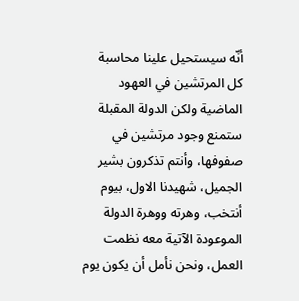أنّه سيستحيل علينا محاسبة كل المرتشين في العهود الماضية ولكن الدولة المقبلة ستمنع وجود مرتشين في صفوفها، وأنتم تذكرون بشير الجميل، شهيدنا الاول، بيوم أنتخب، وهرته ووهرة الدولة الموعودة الآتية معه نظمت العمل، ونحن نأمل أن يكون يوم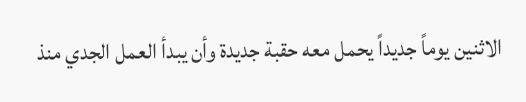الاثنين يوماً جديداً يحمل معه حقبة جديدة وأن يبدأ العمل الجدي منذ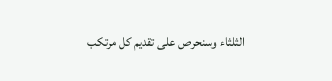الثلثاء وسنحرص على تقديم كل مرتكب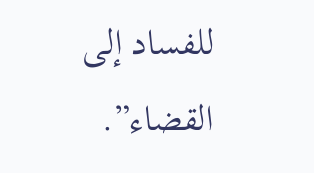للفساد إلى القضاء”.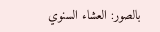بالصور: العشاء السنوي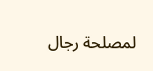لمصلحة رجال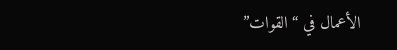الأعمال في “القوات”